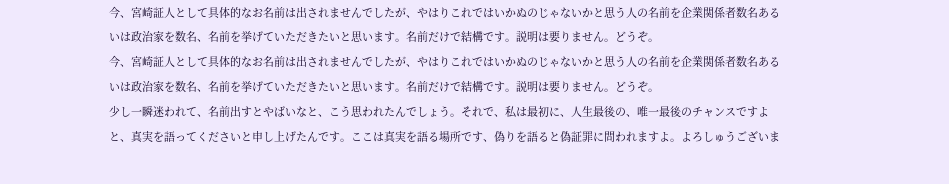今、宮崎証人として具体的なお名前は出されませんでしたが、やはりこれではいかぬのじゃないかと思う人の名前を企業関係者数名あるいは政治家を数名、名前を挙げていただきたいと思います。名前だけで結構です。説明は要りません。どうぞ。
今、宮崎証人として具体的なお名前は出されませんでしたが、やはりこれではいかぬのじゃないかと思う人の名前を企業関係者数名あるいは政治家を数名、名前を挙げていただきたいと思います。名前だけで結構です。説明は要りません。どうぞ。
少し一瞬迷われて、名前出すとやばいなと、こう思われたんでしょう。それで、私は最初に、人生最後の、唯一最後のチャンスですよと、真実を語ってくださいと申し上げたんです。ここは真実を語る場所です、偽りを語ると偽証罪に問われますよ。よろしゅうございま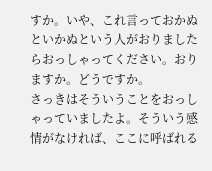すか。いや、これ言っておかぬといかぬという人がおりましたらおっしゃってください。おりますか。どうですか。
さっきはそういうことをおっしゃっていましたよ。そういう感情がなければ、ここに呼ばれる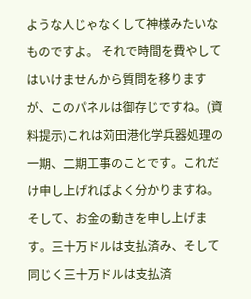ような人じゃなくして神様みたいなものですよ。 それで時間を費やしてはいけませんから質問を移りますが、このパネルは御存じですね。(資料提示)これは苅田港化学兵器処理の一期、二期工事のことです。これだけ申し上げればよく分かりますね。そして、お金の動きを申し上げます。三十万ドルは支払済み、そして同じく三十万ドルは支払済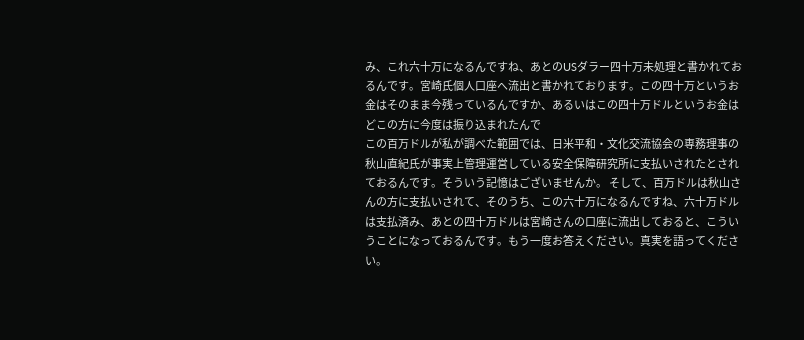み、これ六十万になるんですね、あとのUSダラー四十万未処理と書かれておるんです。宮崎氏個人口座へ流出と書かれております。この四十万というお金はそのまま今残っているんですか、あるいはこの四十万ドルというお金はどこの方に今度は振り込まれたんで
この百万ドルが私が調べた範囲では、日米平和・文化交流協会の専務理事の秋山直紀氏が事実上管理運営している安全保障研究所に支払いされたとされておるんです。そういう記憶はございませんか。 そして、百万ドルは秋山さんの方に支払いされて、そのうち、この六十万になるんですね、六十万ドルは支払済み、あとの四十万ドルは宮崎さんの口座に流出しておると、こういうことになっておるんです。もう一度お答えください。真実を語ってください。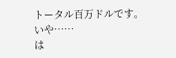トータル百万ドルです。
いや……
は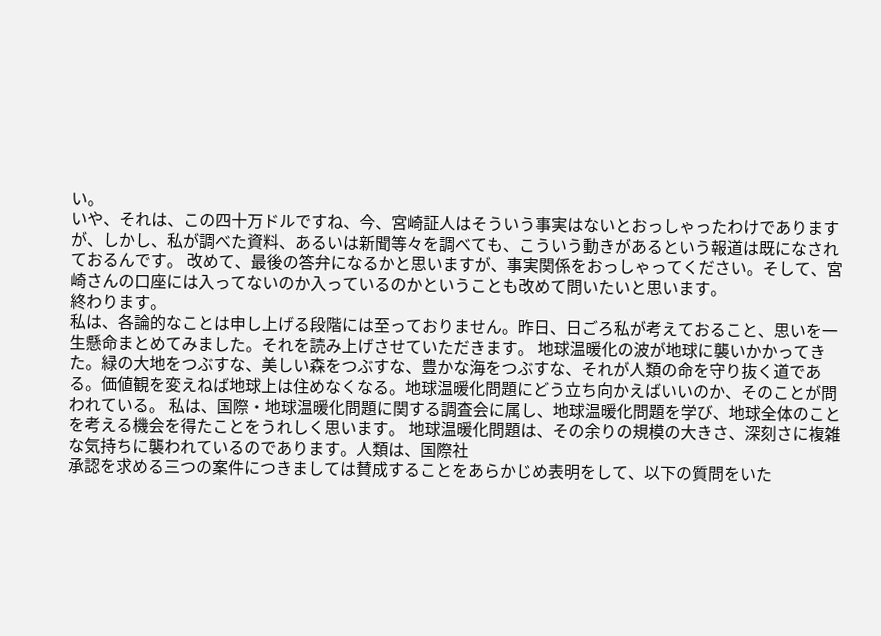い。
いや、それは、この四十万ドルですね、今、宮崎証人はそういう事実はないとおっしゃったわけでありますが、しかし、私が調べた資料、あるいは新聞等々を調べても、こういう動きがあるという報道は既になされておるんです。 改めて、最後の答弁になるかと思いますが、事実関係をおっしゃってください。そして、宮崎さんの口座には入ってないのか入っているのかということも改めて問いたいと思います。
終わります。
私は、各論的なことは申し上げる段階には至っておりません。昨日、日ごろ私が考えておること、思いを一生懸命まとめてみました。それを読み上げさせていただきます。 地球温暖化の波が地球に襲いかかってきた。緑の大地をつぶすな、美しい森をつぶすな、豊かな海をつぶすな、それが人類の命を守り抜く道である。価値観を変えねば地球上は住めなくなる。地球温暖化問題にどう立ち向かえばいいのか、そのことが問われている。 私は、国際・地球温暖化問題に関する調査会に属し、地球温暖化問題を学び、地球全体のことを考える機会を得たことをうれしく思います。 地球温暖化問題は、その余りの規模の大きさ、深刻さに複雑な気持ちに襲われているのであります。人類は、国際社
承認を求める三つの案件につきましては賛成することをあらかじめ表明をして、以下の質問をいた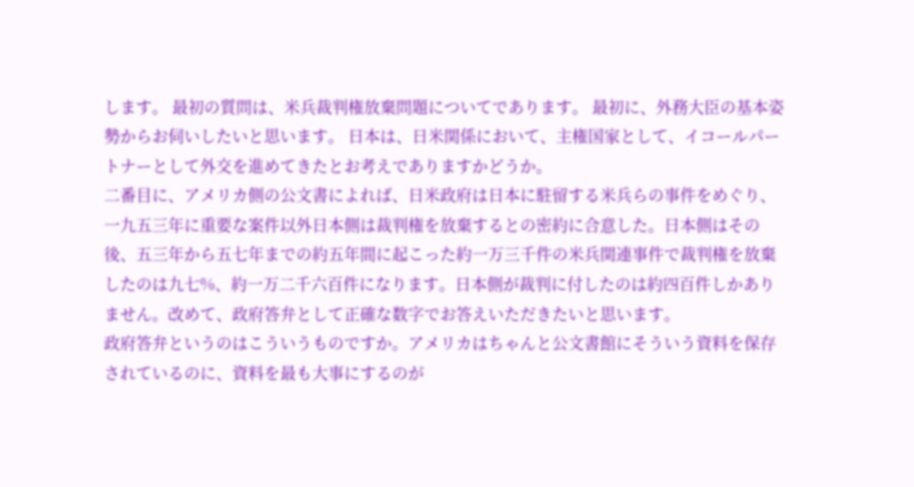します。 最初の質問は、米兵裁判権放棄問題についてであります。 最初に、外務大臣の基本姿勢からお伺いしたいと思います。 日本は、日米関係において、主権国家として、イコールパートナーとして外交を進めてきたとお考えでありますかどうか。
二番目に、アメリカ側の公文書によれば、日米政府は日本に駐留する米兵らの事件をめぐり、一九五三年に重要な案件以外日本側は裁判権を放棄するとの密約に合意した。日本側はその後、五三年から五七年までの約五年間に起こった約一万三千件の米兵関連事件で裁判権を放棄したのは九七%、約一万二千六百件になります。日本側が裁判に付したのは約四百件しかありません。改めて、政府答弁として正確な数字でお答えいただきたいと思います。
政府答弁というのはこういうものですか。アメリカはちゃんと公文書館にそういう資料を保存されているのに、資料を最も大事にするのが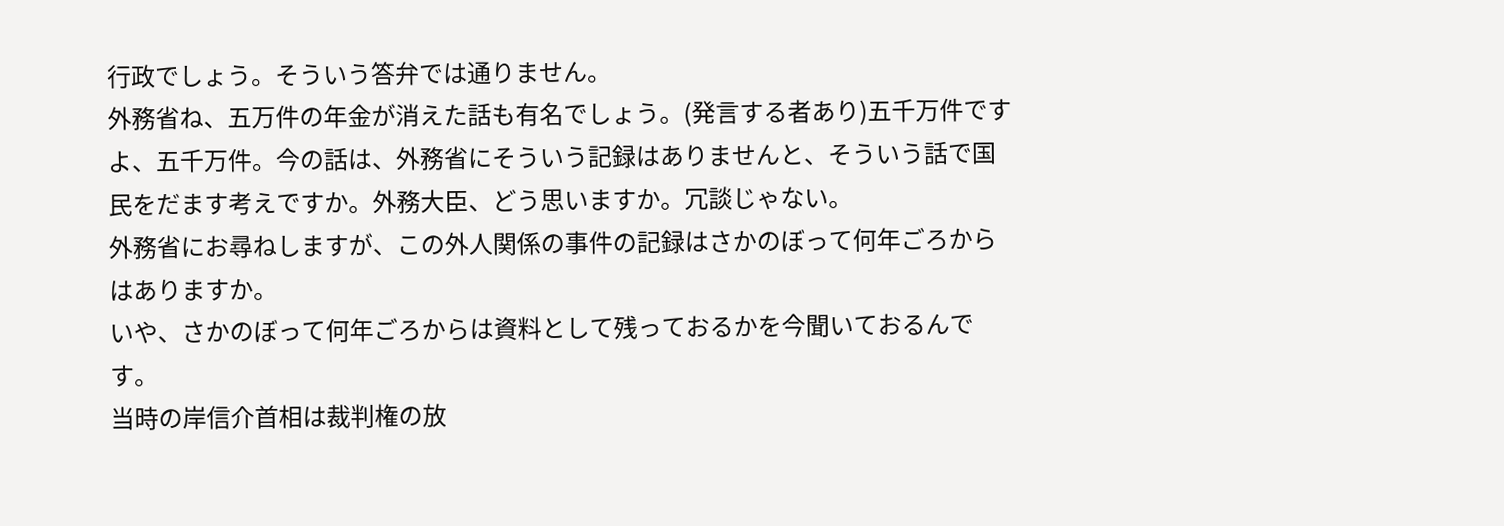行政でしょう。そういう答弁では通りません。
外務省ね、五万件の年金が消えた話も有名でしょう。(発言する者あり)五千万件ですよ、五千万件。今の話は、外務省にそういう記録はありませんと、そういう話で国民をだます考えですか。外務大臣、どう思いますか。冗談じゃない。
外務省にお尋ねしますが、この外人関係の事件の記録はさかのぼって何年ごろからはありますか。
いや、さかのぼって何年ごろからは資料として残っておるかを今聞いておるんです。
当時の岸信介首相は裁判権の放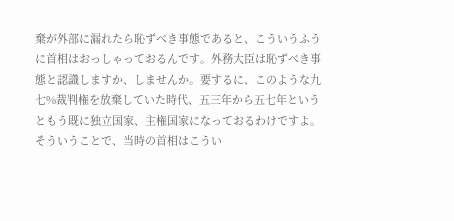棄が外部に漏れたら恥ずべき事態であると、こういうふうに首相はおっしゃっておるんです。外務大臣は恥ずべき事態と認識しますか、しませんか。要するに、このような九七%裁判権を放棄していた時代、五三年から五七年というともう既に独立国家、主権国家になっておるわけですよ。そういうことで、当時の首相はこうい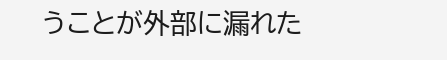うことが外部に漏れた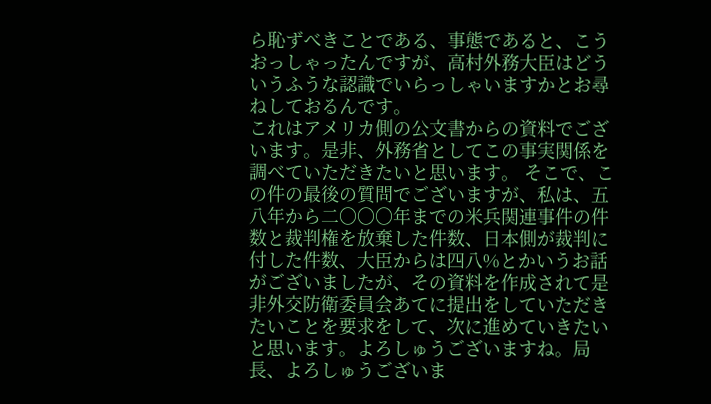ら恥ずべきことである、事態であると、こうおっしゃったんですが、高村外務大臣はどういうふうな認識でいらっしゃいますかとお尋ねしておるんです。
これはアメリカ側の公文書からの資料でございます。是非、外務省としてこの事実関係を調べていただきたいと思います。 そこで、この件の最後の質問でございますが、私は、五八年から二〇〇〇年までの米兵関連事件の件数と裁判権を放棄した件数、日本側が裁判に付した件数、大臣からは四八%とかいうお話がございましたが、その資料を作成されて是非外交防衛委員会あてに提出をしていただきたいことを要求をして、次に進めていきたいと思います。よろしゅうございますね。局長、よろしゅうございま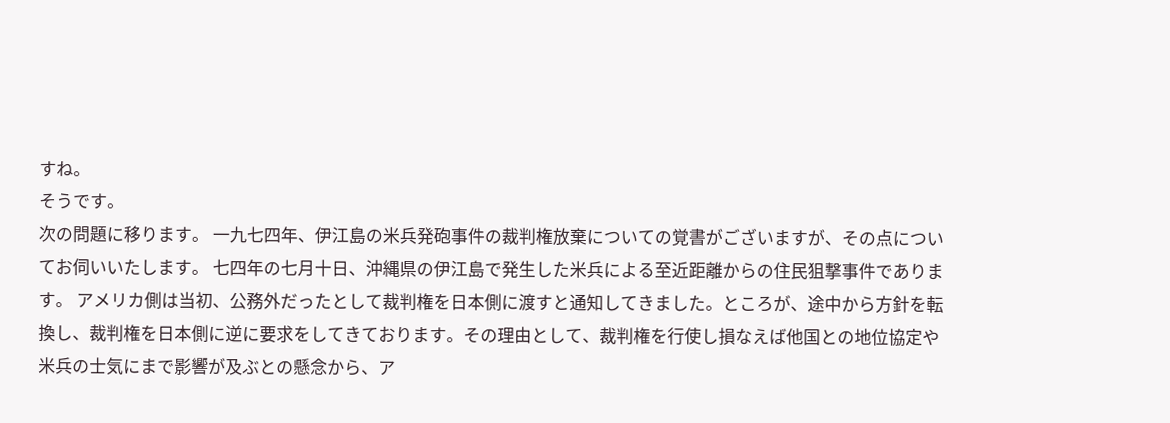すね。
そうです。
次の問題に移ります。 一九七四年、伊江島の米兵発砲事件の裁判権放棄についての覚書がございますが、その点についてお伺いいたします。 七四年の七月十日、沖縄県の伊江島で発生した米兵による至近距離からの住民狙撃事件であります。 アメリカ側は当初、公務外だったとして裁判権を日本側に渡すと通知してきました。ところが、途中から方針を転換し、裁判権を日本側に逆に要求をしてきております。その理由として、裁判権を行使し損なえば他国との地位協定や米兵の士気にまで影響が及ぶとの懸念から、ア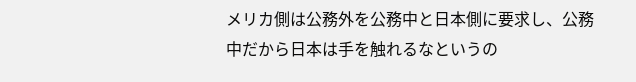メリカ側は公務外を公務中と日本側に要求し、公務中だから日本は手を触れるなというの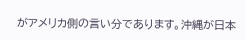がアメリカ側の言い分であります。沖縄が日本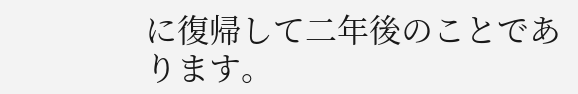に復帰して二年後のことであります。